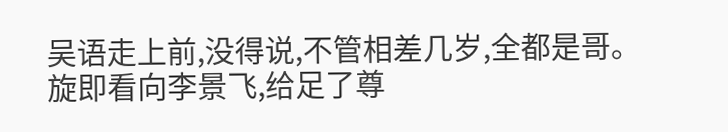吴语走上前,没得说,不管相差几岁,全都是哥。
旋即看向李景飞,给足了尊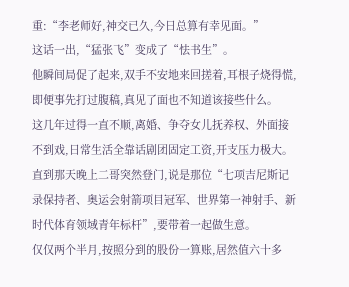重:“李老师好,神交已久,今日总算有幸见面。”
这话一出,“猛张飞”变成了“怯书生”。
他瞬间局促了起来,双手不安地来回搓着,耳根子烧得慌,即便事先打过腹稿,真见了面也不知道该接些什么。
这几年过得一直不顺,离婚、争夺女儿抚养权、外面接不到戏,日常生活全靠话剧团固定工资,开支压力极大。
直到那天晚上二哥突然登门,说是那位“七项吉尼斯记录保持者、奥运会射箭项目冠军、世界第一神射手、新时代体育领域青年标杆”,要带着一起做生意。
仅仅两个半月,按照分到的股份一算账,居然值六十多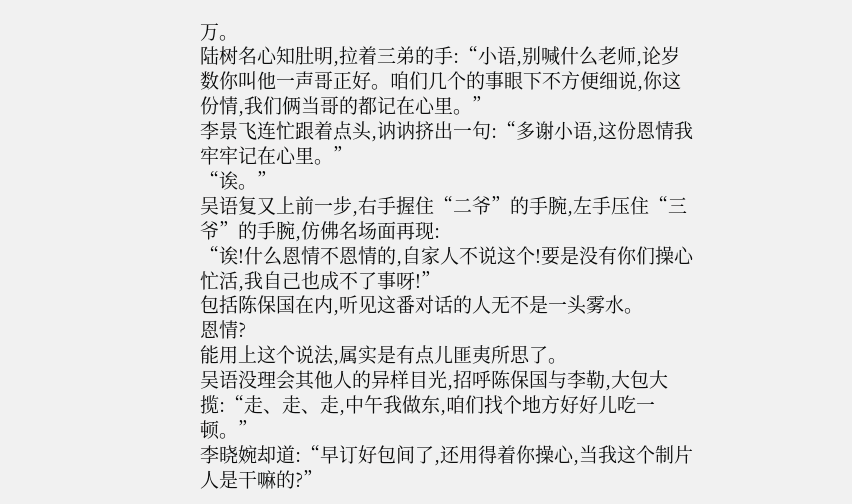万。
陆树名心知肚明,拉着三弟的手:“小语,别喊什么老师,论岁数你叫他一声哥正好。咱们几个的事眼下不方便细说,你这份情,我们俩当哥的都记在心里。”
李景飞连忙跟着点头,讷讷挤出一句:“多谢小语,这份恩情我牢牢记在心里。”
“诶。”
吴语复又上前一步,右手握住“二爷”的手腕,左手压住“三爷”的手腕,仿佛名场面再现:
“诶!什么恩情不恩情的,自家人不说这个!要是没有你们操心忙活,我自己也成不了事呀!”
包括陈保国在内,听见这番对话的人无不是一头雾水。
恩情?
能用上这个说法,属实是有点儿匪夷所思了。
吴语没理会其他人的异样目光,招呼陈保国与李勒,大包大揽:“走、走、走,中午我做东,咱们找个地方好好儿吃一顿。”
李晓婉却道:“早订好包间了,还用得着你操心,当我这个制片人是干嘛的?”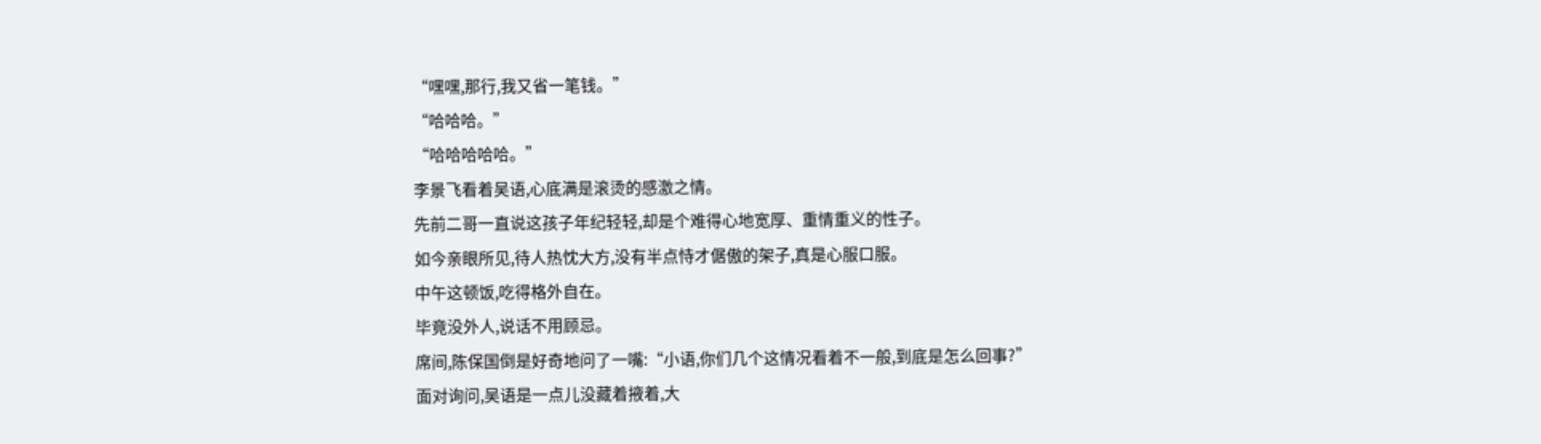“嘿嘿,那行,我又省一笔钱。”
“哈哈哈。”
“哈哈哈哈哈。”
李景飞看着吴语,心底满是滚烫的感激之情。
先前二哥一直说这孩子年纪轻轻,却是个难得心地宽厚、重情重义的性子。
如今亲眼所见,待人热忱大方,没有半点恃才倨傲的架子,真是心服口服。
中午这顿饭,吃得格外自在。
毕竟没外人,说话不用顾忌。
席间,陈保国倒是好奇地问了一嘴:“小语,你们几个这情况看着不一般,到底是怎么回事?”
面对询问,吴语是一点儿没藏着掖着,大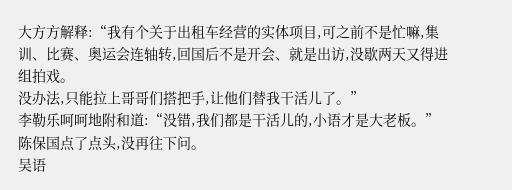大方方解释:“我有个关于出租车经营的实体项目,可之前不是忙嘛,集训、比赛、奥运会连轴转,回国后不是开会、就是出访,没歇两天又得进组拍戏。
没办法,只能拉上哥哥们搭把手,让他们替我干活儿了。”
李勒乐呵呵地附和道:“没错,我们都是干活儿的,小语才是大老板。”
陈保国点了点头,没再往下问。
吴语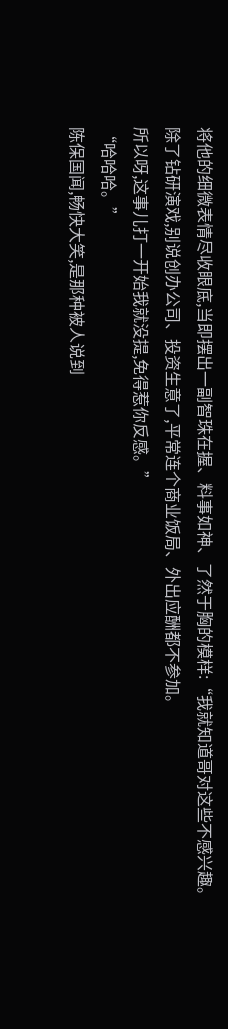将他的细微表情尽收眼底,当即摆出一副智珠在握、料事如神、了然于胸的模样:“我就知道哥对这些不感兴趣。
除了钻研演戏,别说创办公司、投资生意了,平常连个商业饭局、外出应酬都不参加。
所以呀,这事儿打一开始我就没提,免得惹你反感。”
“哈哈哈。”
陈保国闻,畅快大笑,是那种被人说到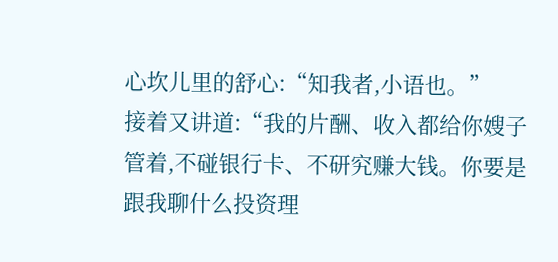心坎儿里的舒心:“知我者,小语也。”
接着又讲道:“我的片酬、收入都给你嫂子管着,不碰银行卡、不研究赚大钱。你要是跟我聊什么投资理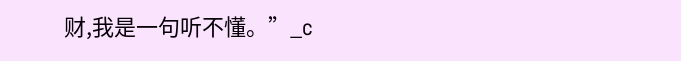财,我是一句听不懂。”_c